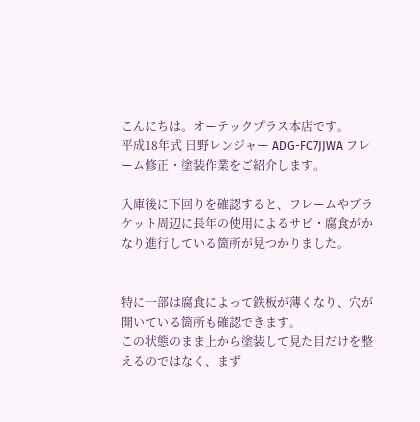こんにちは。オーテックプラス本店です。
平成18年式 日野レンジャー ADG-FC7JJWA フレーム修正・塗装作業をご紹介します。

入庫後に下回りを確認すると、フレームやブラケット周辺に長年の使用によるサビ・腐食がかなり進行している箇所が見つかりました。


特に一部は腐食によって鉄板が薄くなり、穴が開いている箇所も確認できます。
この状態のまま上から塗装して見た目だけを整えるのではなく、まず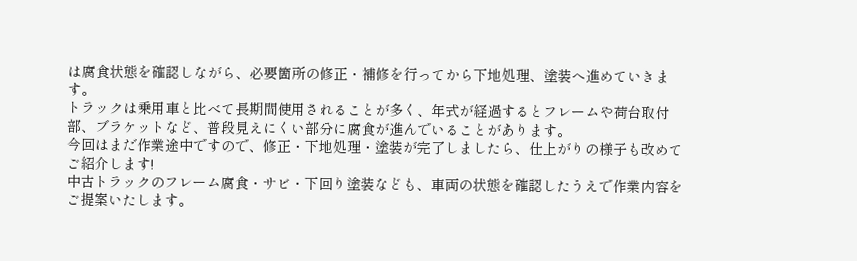は腐食状態を確認しながら、必要箇所の修正・補修を行ってから下地処理、塗装へ進めていきます。
トラックは乗用車と比べて長期間使用されることが多く、年式が経過するとフレームや荷台取付部、ブラケットなど、普段見えにくい部分に腐食が進んでいることがあります。
今回はまだ作業途中ですので、修正・下地処理・塗装が完了しましたら、仕上がりの様子も改めてご紹介します!
中古トラックのフレーム腐食・サビ・下回り塗装なども、車両の状態を確認したうえで作業内容をご提案いたします。